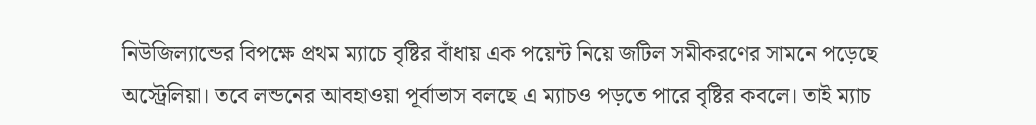নিউজিল্যান্ডের বিপক্ষে প্রথম ম্যাচে বৃষ্টির বাঁধায় এক পয়েন্ট নিয়ে জটিল সমীকরণের সামনে পড়েছে অস্ট্রেলিয়া। তবে লন্ডনের আবহাওয়া পূর্বাভাস বলছে এ ম্যাচও পড়তে পারে বৃষ্টির কবলে। তাই ম্যাচ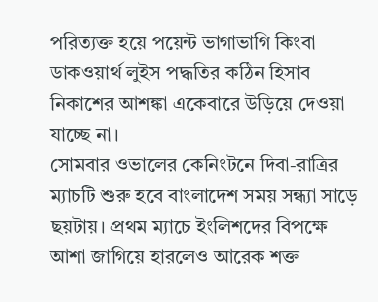পরিত্যক্ত হয়ে পয়েন্ট ভাগাভাগি কিংবা ডাকওয়ার্থ লুইস পদ্ধতির কঠিন হিসাব নিকাশের আশঙ্কা একেবারে উড়িয়ে দেওয়া যাচ্ছে না।
সোমবার ওভালের কেনিংটনে দিবা-রাত্রির ম্যাচটি শুরু হবে বাংলাদেশ সময় সন্ধ্যা সাড়ে ছয়টায়। প্রথম ম্যাচে ইংলিশদের বিপক্ষে আশা জাগিয়ে হারলেও আরেক শক্ত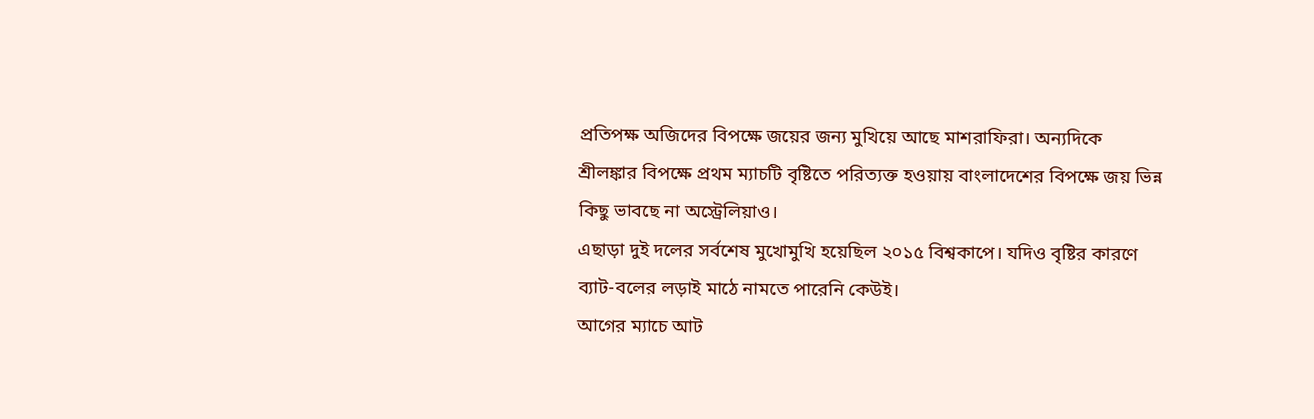প্রতিপক্ষ অজিদের বিপক্ষে জয়ের জন্য মুখিয়ে আছে মাশরাফিরা। অন্যদিকে শ্রীলঙ্কার বিপক্ষে প্রথম ম্যাচটি বৃষ্টিতে পরিত্যক্ত হওয়ায় বাংলাদেশের বিপক্ষে জয় ভিন্ন কিছু ভাবছে না অস্ট্রেলিয়াও।
এছাড়া দুই দলের সর্বশেষ মুখোমুখি হয়েছিল ২০১৫ বিশ্বকাপে। যদিও বৃষ্টির কারণে ব্যাট-বলের লড়াই মাঠে নামতে পারেনি কেউই।
আগের ম্যাচে আট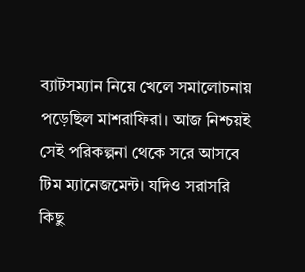ব্যাটসম্যান নিয়ে খেলে সমালোচনায় পড়েছিল মাশরাফিরা। আজ নিশ্চয়ই সেই পরিকল্পনা থেকে সরে আসবে টিম ম্যানেজমেন্ট। যদিও সরাসরি কিছু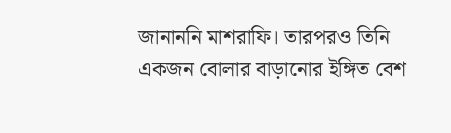জানাননি মাশরাফি। তারপরও তিনি একজন বোলার বাড়ানোর ইঙ্গিত বেশ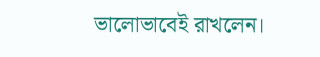ভালোভাবেই রাখলেন।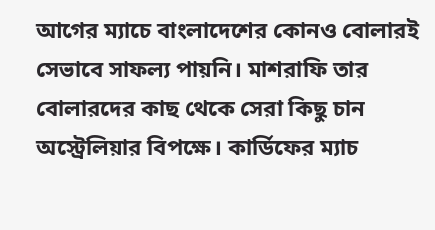আগের ম্যাচে বাংলাদেশের কোনও বোলারই সেভাবে সাফল্য পায়নি। মাশরাফি তার বোলারদের কাছ থেকে সেরা কিছু চান অস্ট্রেলিয়ার বিপক্ষে। কার্ডিফের ম্যাচ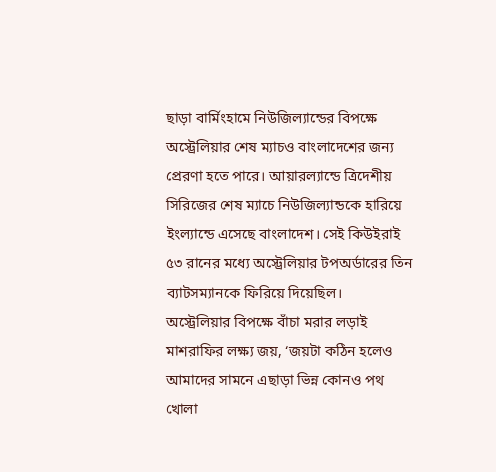ছাড়া বার্মিংহামে নিউজিল্যান্ডের বিপক্ষে অস্ট্রেলিয়ার শেষ ম্যাচও বাংলাদেশের জন্য প্রেরণা হতে পারে। আয়ারল্যান্ডে ত্রিদেশীয় সিরিজের শেষ ম্যাচে নিউজিল্যান্ডকে হারিয়ে ইংল্যান্ডে এসেছে বাংলাদেশ। সেই কিউইরাই ৫৩ রানের মধ্যে অস্ট্রেলিয়ার টপঅর্ডারের তিন ব্যাটসম্যানকে ফিরিয়ে দিয়েছিল।
অস্ট্রেলিয়ার বিপক্ষে বাঁচা মরার লড়াই মাশরাফির লক্ষ্য জয়, ‘জয়টা কঠিন হলেও আমাদের সামনে এছাড়া ভিন্ন কোনও পথ খোলা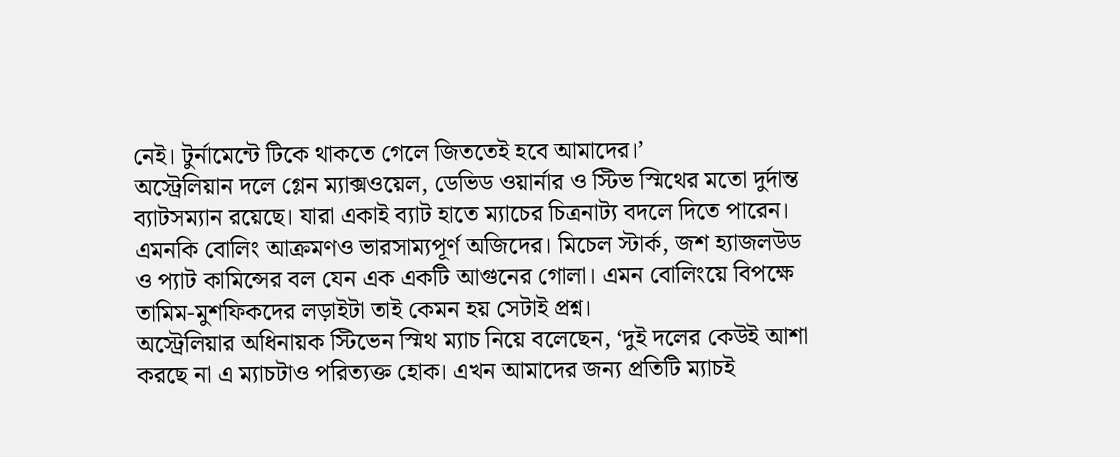নেই। টুর্নামেন্টে টিকে থাকতে গেলে জিততেই হবে আমাদের।’
অস্ট্রেলিয়ান দলে গ্লেন ম্যাক্সওয়েল, ডেভিড ওয়ার্নার ও স্টিভ স্মিথের মতো দুর্দান্ত ব্যাটসম্যান রয়েছে। যারা একাই ব্যাট হাতে ম্যাচের চিত্রনাট্য বদলে দিতে পারেন। এমনকি বোলিং আক্রমণও ভারসাম্যপূর্ণ অজিদের। মিচেল স্টার্ক, জশ হ্যাজলউড ও প্যাট কামিন্সের বল যেন এক একটি আগুনের গোলা। এমন বোলিংয়ে বিপক্ষে তামিম-মুশফিকদের লড়াইটা তাই কেমন হয় সেটাই প্রশ্ন।
অস্ট্রেলিয়ার অধিনায়ক স্টিভেন স্মিথ ম্যাচ নিয়ে বলেছেন, ‘দুই দলের কেউই আশা করছে না এ ম্যাচটাও পরিত্যক্ত হোক। এখন আমাদের জন্য প্রতিটি ম্যাচই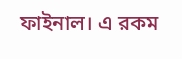ফাইনাল। এ রকম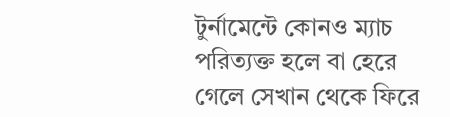টুর্নামেন্টে কোনও ম্যাচ পরিত্যক্ত হলে বা হেরে গেলে সেখান থেকে ফিরে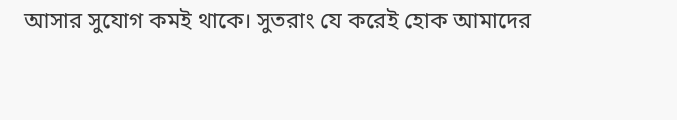আসার সুযোগ কমই থাকে। সুতরাং যে করেই হোক আমাদের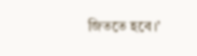জিততে হবে।’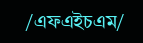/এফএইচএম/